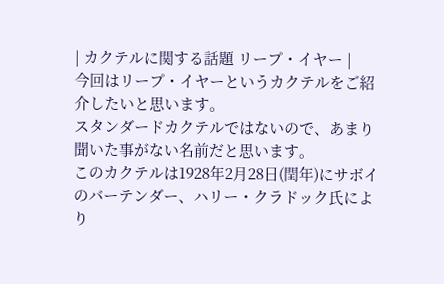| カクテルに関する話題 リープ・イヤー |
今回はリープ・イヤーというカクテルをご紹介したいと思います。
スタンダードカクテルではないので、あまり聞いた事がない名前だと思います。
このカクテルは1928年2月28日(閏年)にサボイのバーテンダー、ハリー・クラドック氏により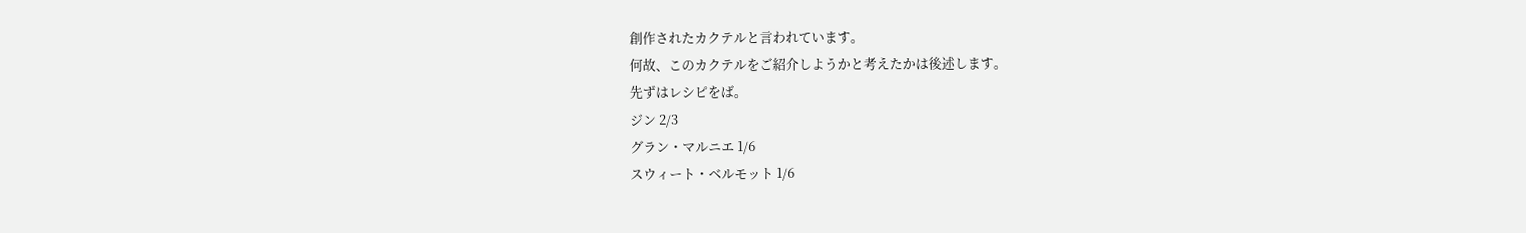創作されたカクテルと言われています。
何故、このカクテルをご紹介しようかと考えたかは後述します。
先ずはレシピをば。
ジン 2/3
グラン・マルニエ 1/6
スウィート・ベルモット 1/6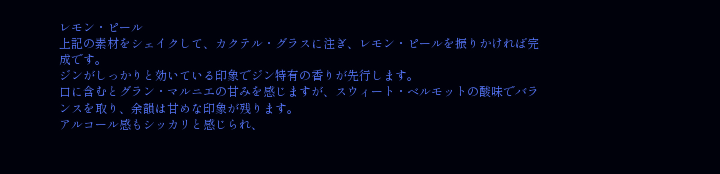レモン・ピール
上記の素材をシェイクして、カクテル・グラスに注ぎ、レモン・ピールを振りかければ完成です。
ジンがしっかりと効いている印象でジン特有の香りが先行します。
口に含むとグラン・マルニエの甘みを感じますが、スウィート・ベルモットの酸味でバランスを取り、余韻は甘めな印象が残ります。
アルコール感もシッカリと感じられ、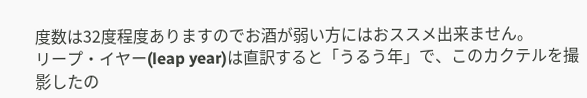度数は32度程度ありますのでお酒が弱い方にはおススメ出来ません。
リープ・イヤー(leap year)は直訳すると「うるう年」で、このカクテルを撮影したの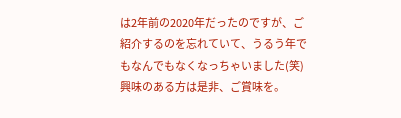は2年前の2020年だったのですが、ご紹介するのを忘れていて、うるう年でもなんでもなくなっちゃいました(笑)
興味のある方は是非、ご賞味を。